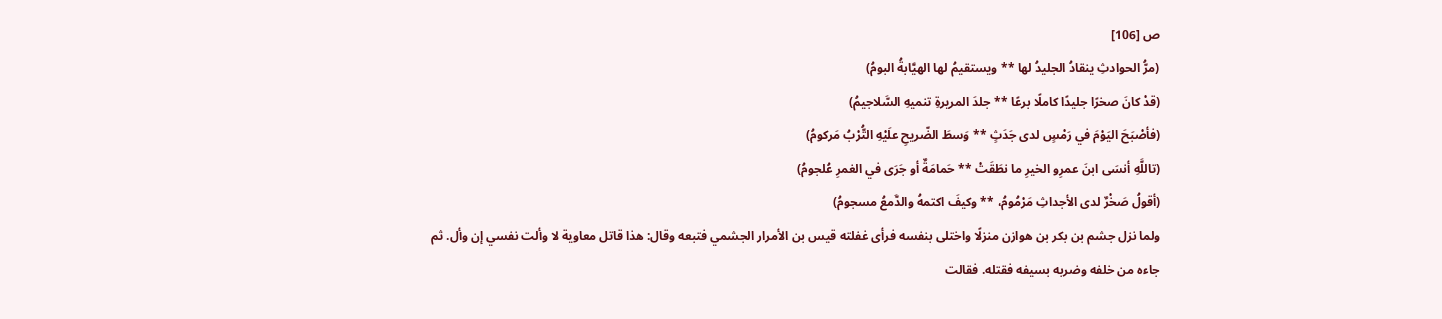ص [106]
(مرُّ الحوادثِ ينقادُ الجليدُ لها ** ويستقيمُ لها الهيَّابةُ البومُ)
(قدْ كانَ صخرًا جليدًا كاملًا برعًا ** جلدَ المريرةِ تنميهِ السَّلاجيمُ)
(فأصْبَحَ اليَوْمَ في رَمْسٍ لدى جَدَثٍ ** وَسطَ الضّريحِ علَيْهِ التُّرْبُ مَركومُ)
(تاللَّهِ أنسَى ابنَ عمرِو الخيرِ ما نطَقَتْ ** حَمامَةٌ أو جَرَى في الغمرِ عُلجومُ)
(أقولُ صَخْرٌ لدى الأجداثِ مَرْمُومُ، ** وكيفَ اكتمهُ والدَّمعُ مسجومُ)
ولما نزل جشم بن بكر بن هوازن منزلًا واختلى بنفسه فرأى غفلته قيس بن الأمرار الجشمي فتبعه وقال: هذا قاتل معاوية لا وألت نفسي إن وأل. ثم جاءه من خلفه وضربه بسيفه فقتله. فقالت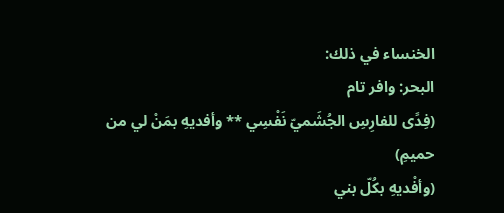الخنساء في ذلك:
البحر: وافر تام
(فِدًى للفارِسِ الجُشَميّ نَفْسِي ** وأفديهِ بمَنْ لي من حميمِ)
(وأفْديهِ بكُلّ بني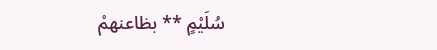سُلَيْمٍ ** بظاعنهمْ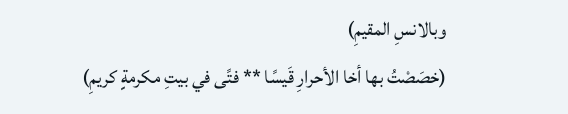وبالانسِ المقيمِ)
(خصَصْتُ بها أخا الأحرارِ قَيسًا ** فتًى في بيتِ مكرمةٍ كريمِ)